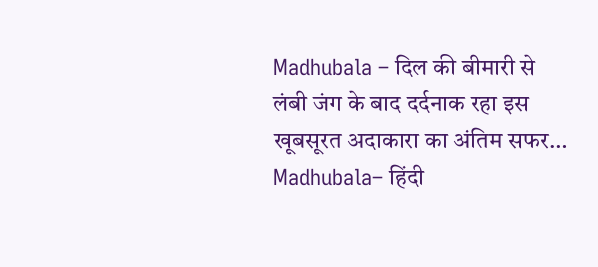Madhubala – दिल की बीमारी से लंबी जंग के बाद दर्दनाक रहा इस खूबसूरत अदाकारा का अंतिम सफर…
Madhubala– हिंदी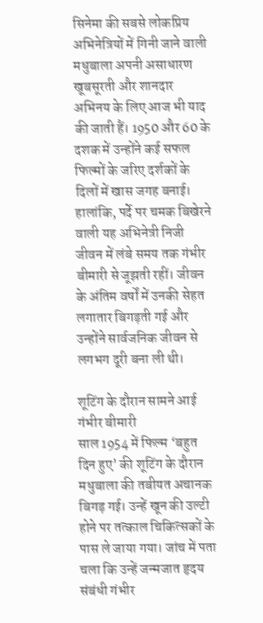सिनेमा की सबसे लोकप्रिय अभिनेत्रियों में गिनी जाने वाली मधुबाला अपनी असाधारण खूबसूरती और शानदार अभिनय के लिए आज भी याद की जाती हैं। 1950 और 60 के दशक में उन्होंने कई सफल फिल्मों के जरिए दर्शकों के दिलों में खास जगह बनाई। हालांकि, पर्दे पर चमक बिखेरने वाली यह अभिनेत्री निजी जीवन में लंबे समय तक गंभीर बीमारी से जूझती रहीं। जीवन के अंतिम वर्षों में उनकी सेहत लगातार बिगड़ती गई और उन्होंने सार्वजनिक जीवन से लगभग दूरी बना ली थी।

शूटिंग के दौरान सामने आई गंभीर बीमारी
साल 1954 में फिल्म ‘बहुत दिन हुए’ की शूटिंग के दौरान मधुबाला की तबीयत अचानक बिगड़ गई। उन्हें खून की उल्टी होने पर तत्काल चिकित्सकों के पास ले जाया गया। जांच में पता चला कि उन्हें जन्मजात हृदय संबंधी गंभीर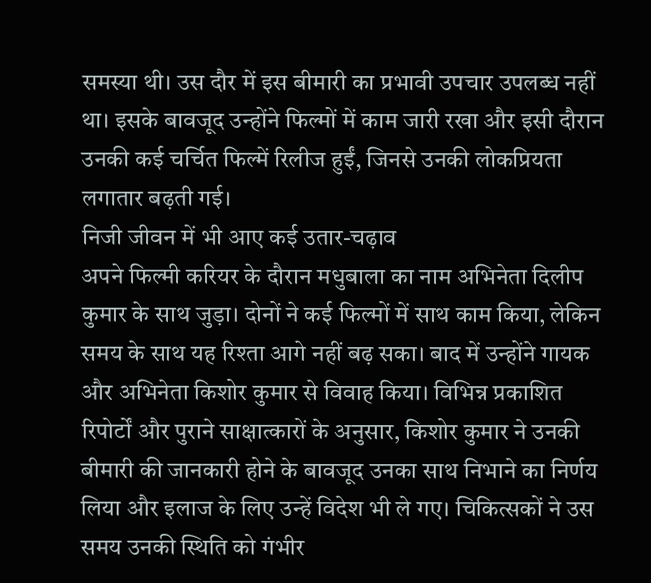समस्या थी। उस दौर में इस बीमारी का प्रभावी उपचार उपलब्ध नहीं था। इसके बावजूद उन्होंने फिल्मों में काम जारी रखा और इसी दौरान उनकी कई चर्चित फिल्में रिलीज हुईं, जिनसे उनकी लोकप्रियता लगातार बढ़ती गई।
निजी जीवन में भी आए कई उतार-चढ़ाव
अपने फिल्मी करियर के दौरान मधुबाला का नाम अभिनेता दिलीप कुमार के साथ जुड़ा। दोनों ने कई फिल्मों में साथ काम किया, लेकिन समय के साथ यह रिश्ता आगे नहीं बढ़ सका। बाद में उन्होंने गायक और अभिनेता किशोर कुमार से विवाह किया। विभिन्न प्रकाशित रिपोर्टों और पुराने साक्षात्कारों के अनुसार, किशोर कुमार ने उनकी बीमारी की जानकारी होने के बावजूद उनका साथ निभाने का निर्णय लिया और इलाज के लिए उन्हें विदेश भी ले गए। चिकित्सकों ने उस समय उनकी स्थिति को गंभीर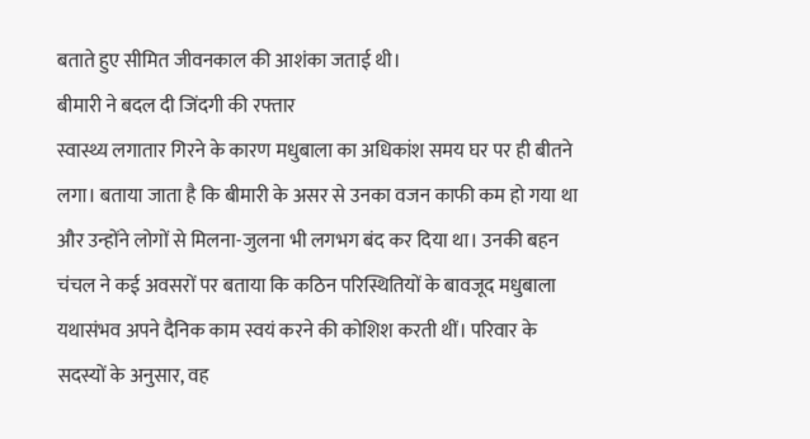बताते हुए सीमित जीवनकाल की आशंका जताई थी।
बीमारी ने बदल दी जिंदगी की रफ्तार
स्वास्थ्य लगातार गिरने के कारण मधुबाला का अधिकांश समय घर पर ही बीतने लगा। बताया जाता है कि बीमारी के असर से उनका वजन काफी कम हो गया था और उन्होंने लोगों से मिलना-जुलना भी लगभग बंद कर दिया था। उनकी बहन चंचल ने कई अवसरों पर बताया कि कठिन परिस्थितियों के बावजूद मधुबाला यथासंभव अपने दैनिक काम स्वयं करने की कोशिश करती थीं। परिवार के सदस्यों के अनुसार, वह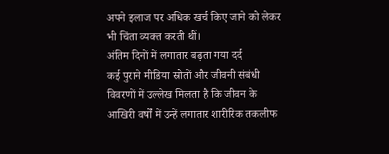अपने इलाज पर अधिक खर्च किए जाने को लेकर भी चिंता व्यक्त करती थीं।
अंतिम दिनों में लगातार बढ़ता गया दर्द
कई पुराने मीडिया स्रोतों और जीवनी संबंधी विवरणों में उल्लेख मिलता है कि जीवन के आखिरी वर्षों में उन्हें लगातार शारीरिक तकलीफ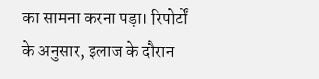का सामना करना पड़ा। रिपोर्टों के अनुसार, इलाज के दौरान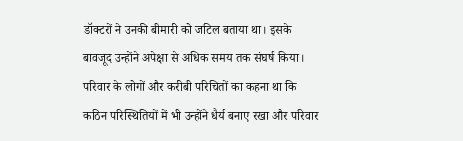डॉक्टरों ने उनकी बीमारी को जटिल बताया था। इसके बावजूद उन्होंने अपेक्षा से अधिक समय तक संघर्ष किया। परिवार के लोगों और करीबी परिचितों का कहना था कि कठिन परिस्थितियों में भी उन्होंने धैर्य बनाए रखा और परिवार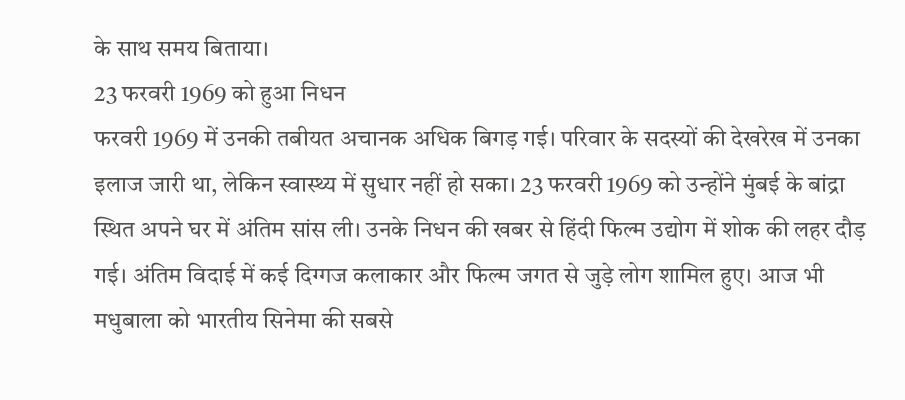के साथ समय बिताया।
23 फरवरी 1969 को हुआ निधन
फरवरी 1969 में उनकी तबीयत अचानक अधिक बिगड़ गई। परिवार के सदस्यों की देखरेख में उनका इलाज जारी था, लेकिन स्वास्थ्य में सुधार नहीं हो सका। 23 फरवरी 1969 को उन्होंने मुंबई के बांद्रा स्थित अपने घर में अंतिम सांस ली। उनके निधन की खबर से हिंदी फिल्म उद्योग में शोक की लहर दौड़ गई। अंतिम विदाई में कई दिग्गज कलाकार और फिल्म जगत से जुड़े लोग शामिल हुए। आज भी मधुबाला को भारतीय सिनेमा की सबसे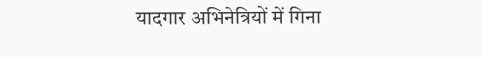यादगार अभिनेत्रियों में गिना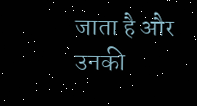जाता है और उनकी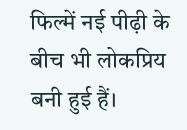फिल्में नई पीढ़ी के बीच भी लोकप्रिय बनी हुई हैं।